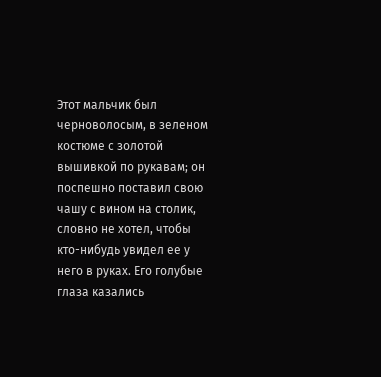Этот мальчик был черноволосым, в зеленом костюме с золотой вышивкой по рукавам; он поспешно поставил свою чашу с вином на столик, словно не хотел, чтобы кто-нибудь увидел ее у него в руках. Его голубые глаза казались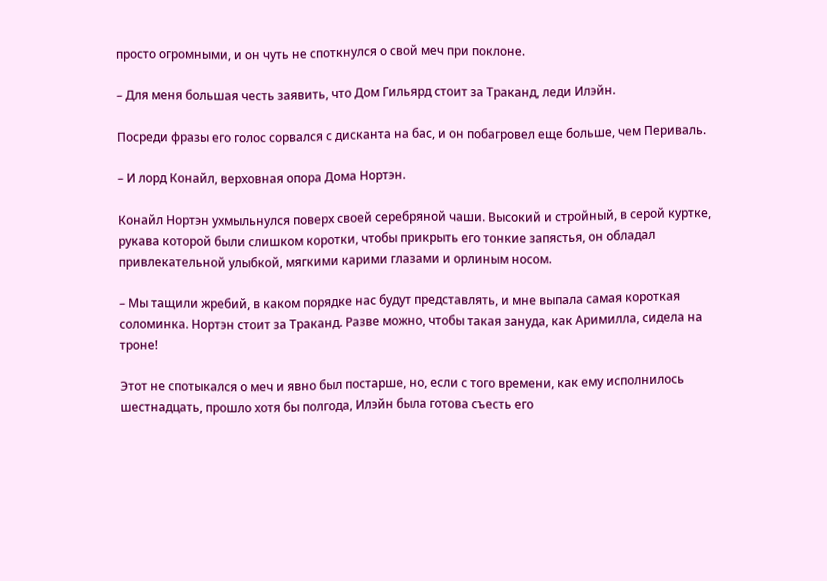просто огромными, и он чуть не споткнулся о свой меч при поклоне.

– Для меня большая честь заявить, что Дом Гильярд стоит за Траканд, леди Илэйн.

Посреди фразы его голос сорвался с дисканта на бас, и он побагровел еще больше, чем Периваль.

– И лорд Конайл, верховная опора Дома Нортэн.

Конайл Нортэн ухмыльнулся поверх своей серебряной чаши. Высокий и стройный, в серой куртке, рукава которой были слишком коротки, чтобы прикрыть его тонкие запястья, он обладал привлекательной улыбкой, мягкими карими глазами и орлиным носом.

– Мы тащили жребий, в каком порядке нас будут представлять, и мне выпала самая короткая соломинка. Нортэн стоит за Траканд. Разве можно, чтобы такая зануда, как Аримилла, сидела на троне!

Этот не спотыкался о меч и явно был постарше, но, если с того времени, как ему исполнилось шестнадцать, прошло хотя бы полгода, Илэйн была готова съесть его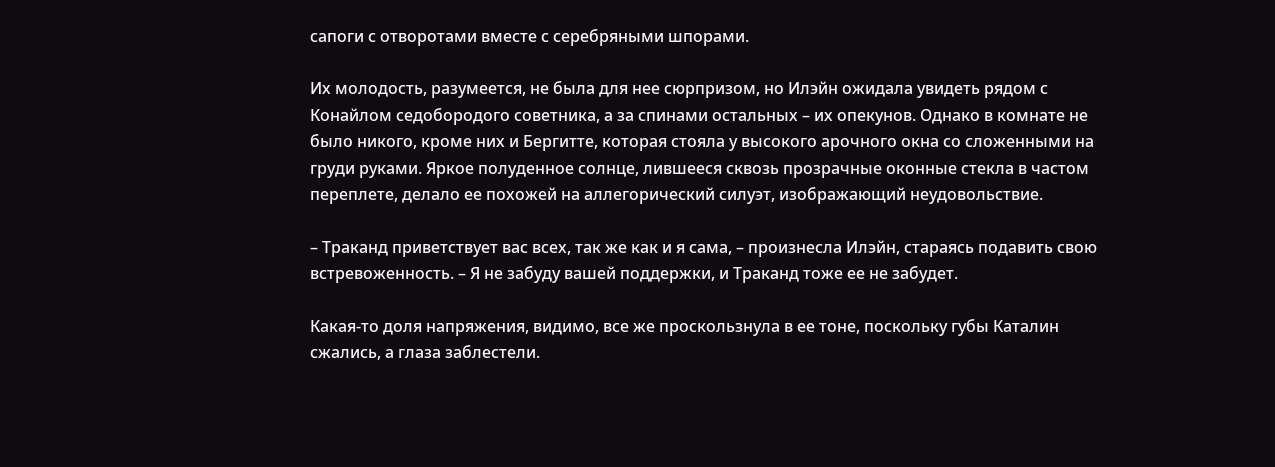сапоги с отворотами вместе с серебряными шпорами.

Их молодость, разумеется, не была для нее сюрпризом, но Илэйн ожидала увидеть рядом с Конайлом седобородого советника, а за спинами остальных – их опекунов. Однако в комнате не было никого, кроме них и Бергитте, которая стояла у высокого арочного окна со сложенными на груди руками. Яркое полуденное солнце, лившееся сквозь прозрачные оконные стекла в частом переплете, делало ее похожей на аллегорический силуэт, изображающий неудовольствие.

– Траканд приветствует вас всех, так же как и я сама, – произнесла Илэйн, стараясь подавить свою встревоженность. – Я не забуду вашей поддержки, и Траканд тоже ее не забудет.

Какая-то доля напряжения, видимо, все же проскользнула в ее тоне, поскольку губы Каталин сжались, а глаза заблестели.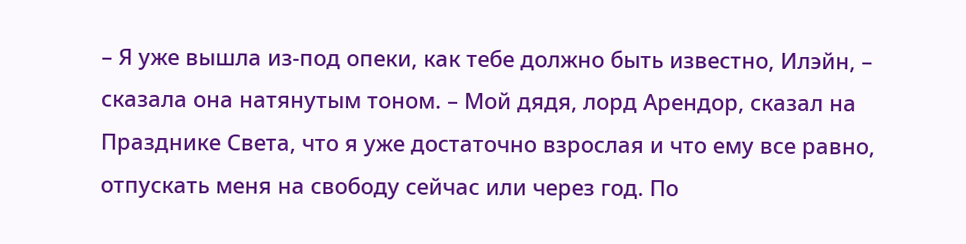– Я уже вышла из-под опеки, как тебе должно быть известно, Илэйн, – сказала она натянутым тоном. – Мой дядя, лорд Арендор, сказал на Празднике Света, что я уже достаточно взрослая и что ему все равно, отпускать меня на свободу сейчас или через год. По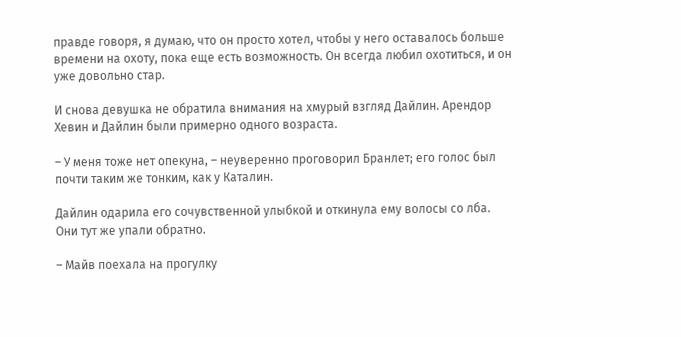правде говоря, я думаю, что он просто хотел, чтобы у него оставалось больше времени на охоту, пока еще есть возможность. Он всегда любил охотиться, и он уже довольно стар.

И снова девушка не обратила внимания на хмурый взгляд Дайлин. Арендор Хевин и Дайлин были примерно одного возраста.

– У меня тоже нет опекуна, – неуверенно проговорил Бранлет; его голос был почти таким же тонким, как у Каталин.

Дайлин одарила его сочувственной улыбкой и откинула ему волосы со лба. Они тут же упали обратно.

– Майв поехала на прогулку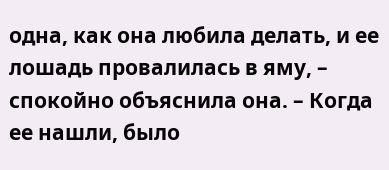одна, как она любила делать, и ее лошадь провалилась в яму, – спокойно объяснила она. – Когда ее нашли, было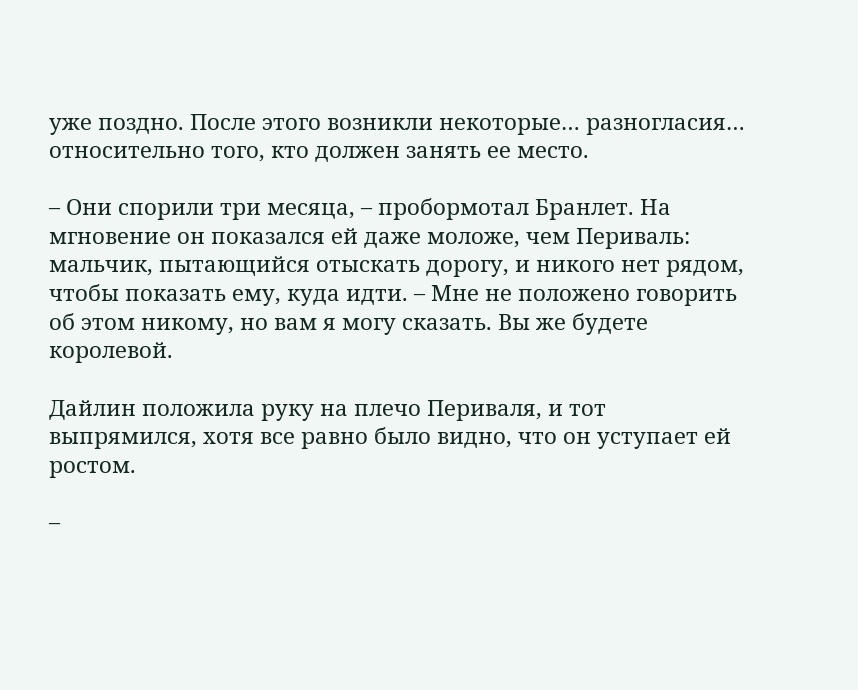уже поздно. После этого возникли некоторые… разногласия… относительно того, кто должен занять ее место.

– Они спорили три месяца, – пробормотал Бранлет. На мгновение он показался ей даже моложе, чем Периваль: мальчик, пытающийся отыскать дорогу, и никого нет рядом, чтобы показать ему, куда идти. – Мне не положено говорить об этом никому, но вам я могу сказать. Вы же будете королевой.

Дайлин положила руку на плечо Периваля, и тот выпрямился, хотя все равно было видно, что он уступает ей ростом.

–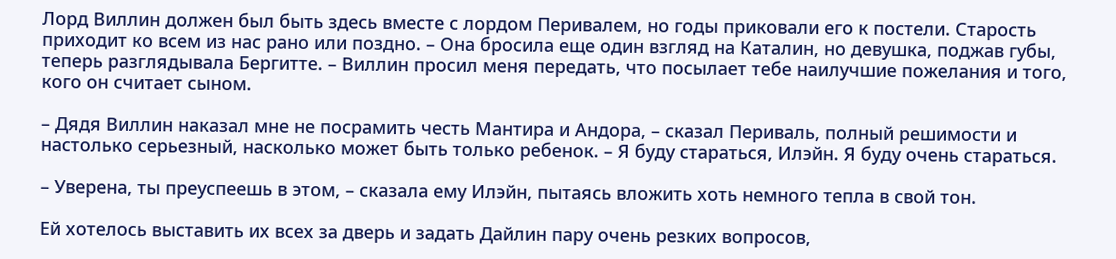Лорд Виллин должен был быть здесь вместе с лордом Перивалем, но годы приковали его к постели. Старость приходит ко всем из нас рано или поздно. – Она бросила еще один взгляд на Каталин, но девушка, поджав губы, теперь разглядывала Бергитте. – Виллин просил меня передать, что посылает тебе наилучшие пожелания и того, кого он считает сыном.

– Дядя Виллин наказал мне не посрамить честь Мантира и Андора, – сказал Периваль, полный решимости и настолько серьезный, насколько может быть только ребенок. – Я буду стараться, Илэйн. Я буду очень стараться.

– Уверена, ты преуспеешь в этом, – сказала ему Илэйн, пытаясь вложить хоть немного тепла в свой тон.

Ей хотелось выставить их всех за дверь и задать Дайлин пару очень резких вопросов,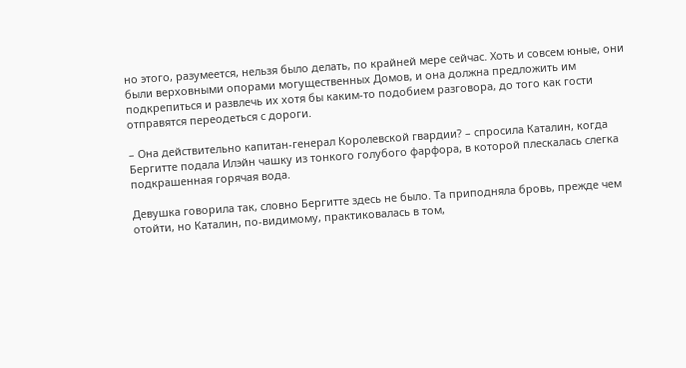но этого, разумеется, нельзя было делать, по крайней мере сейчас. Хоть и совсем юные, они были верховными опорами могущественных Домов, и она должна предложить им подкрепиться и развлечь их хотя бы каким-то подобием разговора, до того как гости отправятся переодеться с дороги.

– Она действительно капитан-генерал Королевской гвардии? – спросила Каталин, когда Бергитте подала Илэйн чашку из тонкого голубого фарфора, в которой плескалась слегка подкрашенная горячая вода.

Девушка говорила так, словно Бергитте здесь не было. Та приподняла бровь, прежде чем отойти, но Каталин, по-видимому, практиковалась в том,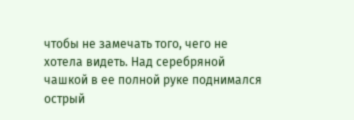чтобы не замечать того, чего не хотела видеть. Над серебряной чашкой в ее полной руке поднимался острый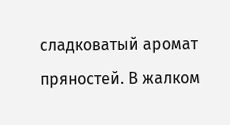сладковатый аромат пряностей. В жалком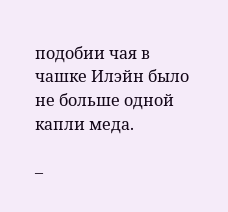подобии чая в чашке Илэйн было не больше одной капли меда.

–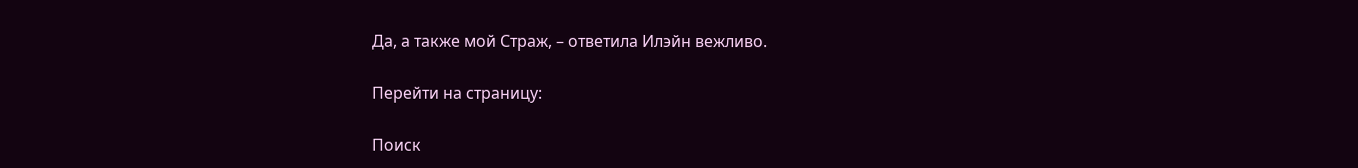Да, а также мой Страж, – ответила Илэйн вежливо.

Перейти на страницу:

Поиск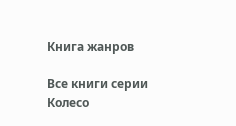Книга жанров

Все книги серии Колесо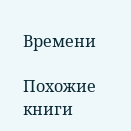Времени

Похожие книги